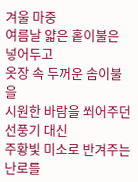겨울 마중
여름날 얇은 홑이불은 넣어두고
옷장 속 두꺼운 솜이불을
시원한 바람을 쐬어주던 선풍기 대신
주황빛 미소로 반겨주는 난로를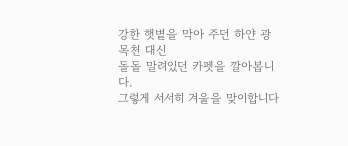강한 햇볕을 막아 주던 하얀 광목천 대신
돌돌 말려있던 카펫을 깔아봅니다.
그렇게 서서히 겨울을 맞이합니다